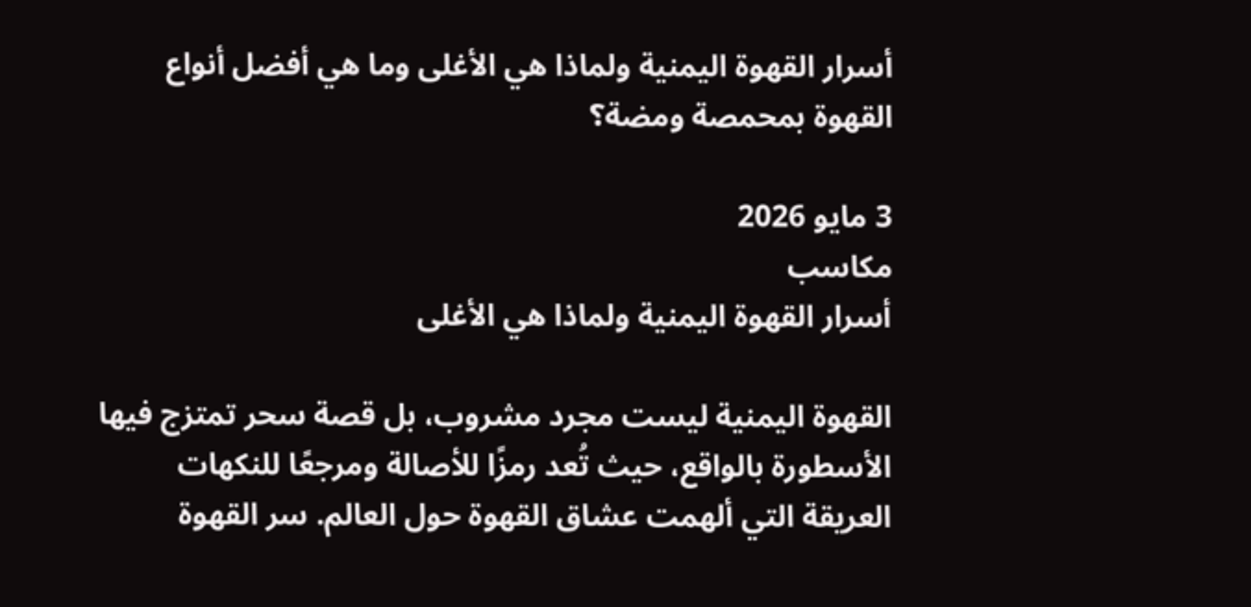أسرار القهوة اليمنية ولماذا هي الأغلى وما هي أفضل أنواع القهوة بمحمصة ومضة؟

3 مايو 2026
مكاسب
أسرار القهوة اليمنية ولماذا هي الأغلى

القهوة اليمنية ليست مجرد مشروب، بل قصة سحر تمتزج فيها الأسطورة بالواقع، حيث تُعد رمزًا للأصالة ومرجعًا للنكهات العريقة التي ألهمت عشاق القهوة حول العالم. سر القهوة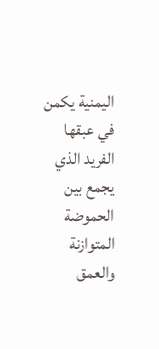اليمنية يكمن في عبقها الفريد الذي يجمع بين الحموضة المتوازنة والعمق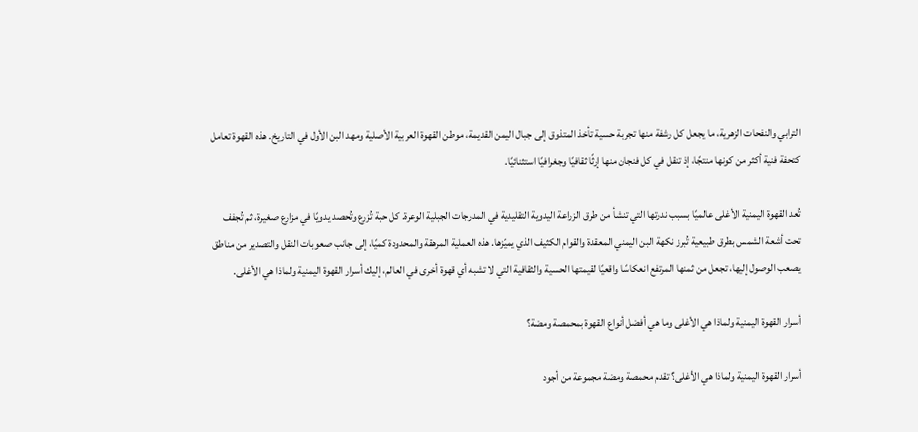الترابي والنفحات الزهرية، ما يجعل كل رشفة منها تجربة حسية تأخذ المتذوق إلى جبال اليمن القديمة، موطن القهوة العربية الأصلية ومهد البن الأول في التاريخ. هذه القهوة تعامل كتحفة فنية أكثر من كونها منتجًا، إذ تنقل في كل فنجان منها إرثًا ثقافيًا وجغرافيًا استثنائيًا.

تُعد القهوة اليمنية الأغلى عالميًا بسبب ندرتها التي تنشأ من طرق الزراعة اليدوية التقليدية في المدرجات الجبلية الوعرة. كل حبة تُزرع وتُحصد يدويًا في مزارع صغيرة، ثم تُجفف تحت أشعة الشمس بطرق طبيعية تُبرز نكهة البن اليمني المعقدة والقوام الكثيف الذي يميّزها. هذه العملية المرهقة والمحدودة كميًا، إلى جانب صعوبات النقل والتصدير من مناطق يصعب الوصول إليها، تجعل من ثمنها المرتفع انعكاسًا واقعيًا لقيمتها الحسية والثقافية التي لا تشبه أي قهوة أخرى في العالم، إليك أسرار القهوة اليمنية ولماذا هي الأغلى.

أسرار القهوة اليمنية ولماذا هي الأغلى وما هي أفضل أنواع القهوة بمحمصة ومضة؟

أسرار القهوة اليمنية ولماذا هي الأغلى؟ تقدم محمصة ومضة مجموعة من أجود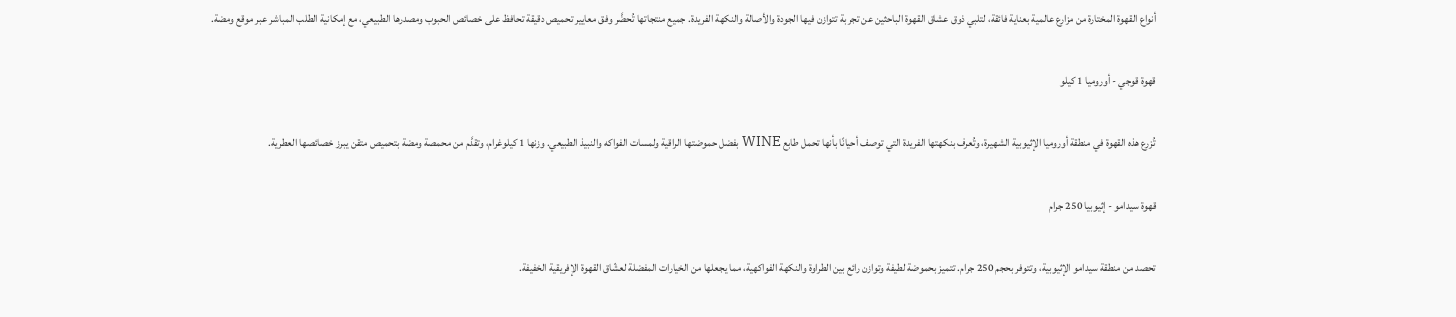أنواع القهوة المختارة من مزارع عالمية بعناية فائقة، لتلبي ذوق عشاق القهوة الباحثين عن تجربة تتوازن فيها الجودة والأصالة والنكهة الفريدة. جميع منتجاتها تُحضَّر وفق معايير تحميص دقيقة تحافظ على خصائص الحبوب ومصدرها الطبيعي، مع إمكانية الطلب المباشر عبر موقع ومضة.

قهوة قوجي - أوروميا 1 كيلو

تُزرع هذه القهوة في منطقة أوروميا الإثيوبية الشهيرة، وتُعرف بنكهتها الفريدة التي توصف أحيانًا بأنها تحمل طابع WINE بفضل حموضتها الراقية ولمسات الفواكه والنبيذ الطبيعي. وزنها 1 كيلوغرام، وتقدَّم من محمصة ومضة بتحميص متقن يبرز خصائصها العطرية.

قهوة سيدامو - إثيوبيا 250 جرام

تحصد من منطقة سيدامو الإثيوبية، وتتوفر بحجم 250 جرام. تتميز بحموضة لطيفة وتوازن رائع بين الطراوة والنكهة الفواكهية، مما يجعلها من الخيارات المفضلة لعشّاق القهوة الإفريقية الخفيفة.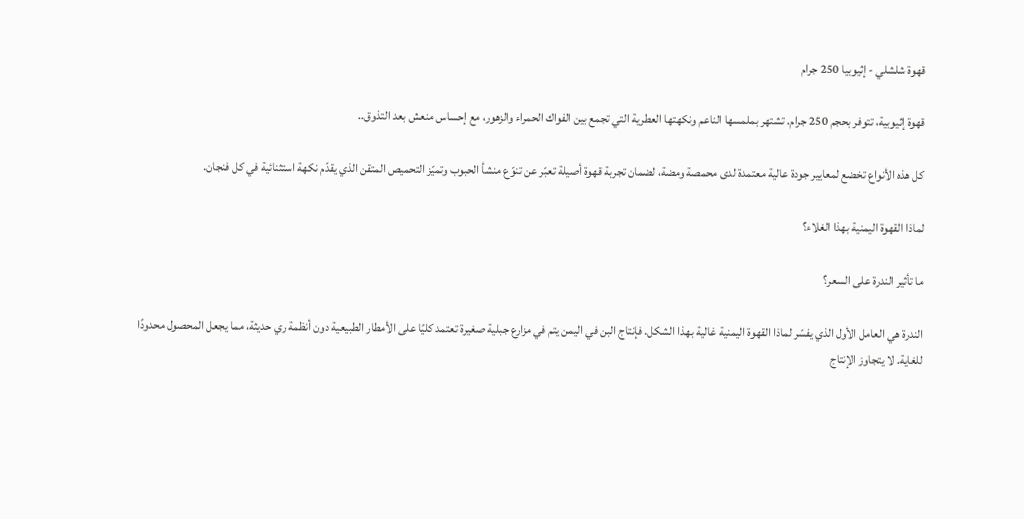قهوة شلشلي - إثيوبيا 250 جرام

قهوة إثيوبية، تتوفر بحجم 250 جرام. تشتهر بملمسها الناعم ونكهتها العطرية التي تجمع بين الفواك الحمراء والزهور، مع إحساس منعش بعد التذوق..

كل هذه الأنواع تخضع لمعايير جودة عالية معتمدة لدى محمصة ومضة، لضمان تجربة قهوة أصيلة تعبّر عن تنوّع منشأ الحبوب وتميّز التحميص المتقن الذي يقدّم نكهة استثنائية في كل فنجان.

لماذا القهوة اليمنية بهذا الغلاء؟

ما تأثير الندرة على السعر؟

الندرة هي العامل الأول الذي يفسّر لماذا القهوة اليمنية غالية بهذا الشكل. فإنتاج البن في اليمن يتم في مزارع جبلية صغيرة تعتمد كليًا على الأمطار الطبيعية دون أنظمة ري حديثة، مما يجعل المحصول محدودًا للغاية. لا يتجاوز الإنتاج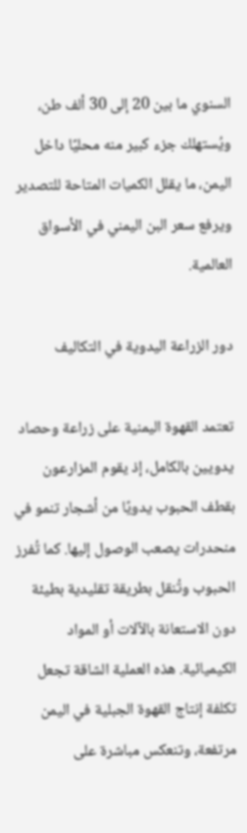السنوي ما بين 20 إلى 30 ألف طن، ويُستهلك جزء كبير منه محليًا داخل اليمن، ما يقلل الكميات المتاحة للتصدير ويرفع سعر البن اليمني في الأسواق العالمية.

دور الزراعة اليدوية في التكاليف

تعتمد القهوة اليمنية على زراعة وحصاد يدويين بالكامل، إذ يقوم المزارعون بقطف الحبوب يدويًا من أشجار تنمو في منحدرات يصعب الوصول إليها. كما تُفرز الحبوب وتُنقل بطريقة تقليدية بطيئة دون الاستعانة بالآلات أو المواد الكيميائية. هذه العملية الشاقة تجعل تكلفة إنتاج القهوة الجبلية في اليمن مرتفعة، وتنعكس مباشرة على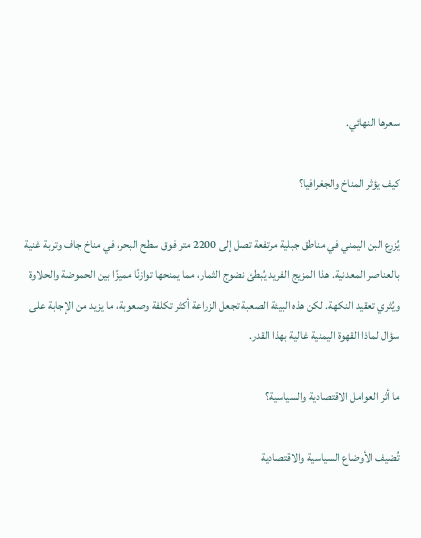سعرها النهائي.

كيف يؤثر المناخ والجغرافيا؟

يُزرع البن اليمني في مناطق جبلية مرتفعة تصل إلى 2200 متر فوق سطح البحر، في مناخ جاف وتربة غنية بالعناصر المعدنية. هذا المزيج الفريد يُبطئ نضوج الثمار، مما يمنحها توازنًا مميزًا بين الحموضة والحلاوة ويُثري تعقيد النكهة. لكن هذه البيئة الصعبة تجعل الزراعة أكثر تكلفة وصعوبة، ما يزيد من الإجابة على سؤال لماذا القهوة اليمنية غالية بهذا القدر.

ما أثر العوامل الاقتصادية والسياسية؟

تُضيف الأوضاع السياسية والاقتصادية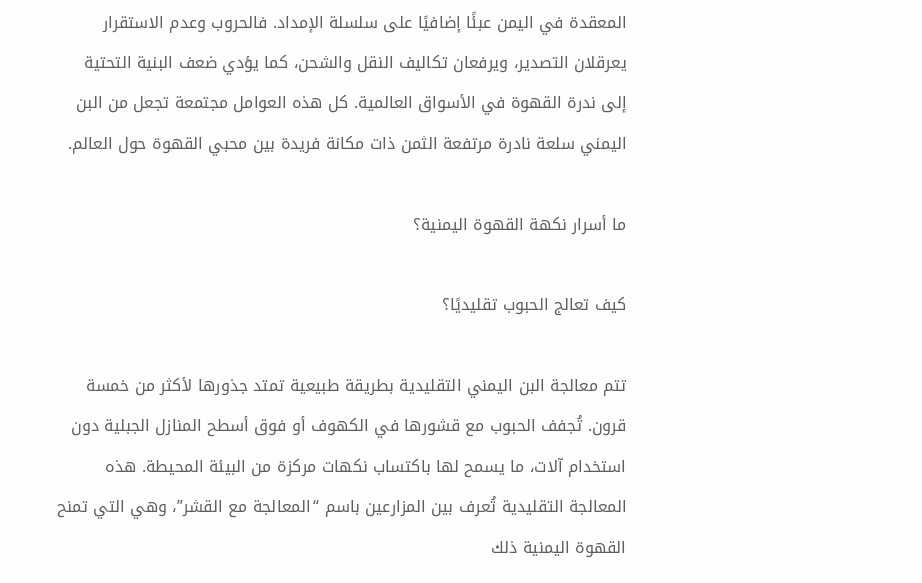المعقدة في اليمن عبئًا إضافيًا على سلسلة الإمداد. فالحروب وعدم الاستقرار يعرقلان التصدير، ويرفعان تكاليف النقل والشحن، كما يؤدي ضعف البنية التحتية إلى ندرة القهوة في الأسواق العالمية. كل هذه العوامل مجتمعة تجعل من البن اليمني سلعة نادرة مرتفعة الثمن ذات مكانة فريدة بين محبي القهوة حول العالم.

ما أسرار نكهة القهوة اليمنية؟

كيف تعالج الحبوب تقليديًا؟

تتم معالجة البن اليمني التقليدية بطريقة طبيعية تمتد جذورها لأكثر من خمسة قرون. تُجفف الحبوب مع قشورها في الكهوف أو فوق أسطح المنازل الجبلية دون استخدام آلات، ما يسمح لها باكتساب نكهات مركزة من البيئة المحيطة. هذه المعالجة التقليدية تُعرف بين المزارعين باسم “المعالجة مع القشر”، وهي التي تمنح القهوة اليمنية ذلك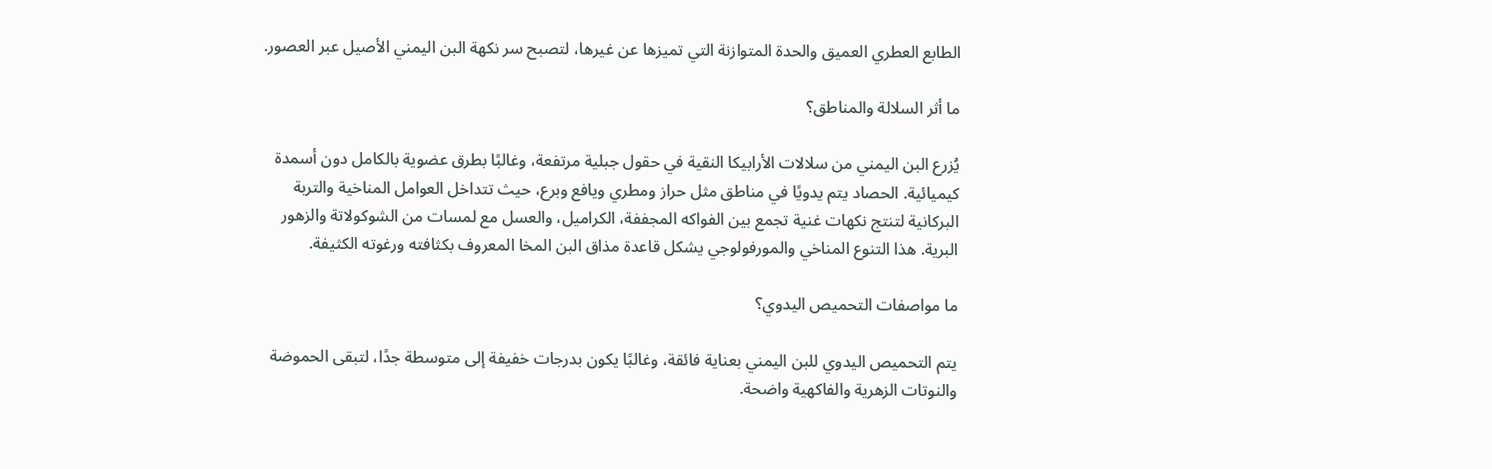الطابع العطري العميق والحدة المتوازنة التي تميزها عن غيرها، لتصبح سر نكهة البن اليمني الأصيل عبر العصور.

ما أثر السلالة والمناطق؟

يُزرع البن اليمني من سلالات الأرابيكا النقية في حقول جبلية مرتفعة، وغالبًا بطرق عضوية بالكامل دون أسمدة كيميائية. الحصاد يتم يدويًا في مناطق مثل حراز ومطري ويافع وبرع، حيث تتداخل العوامل المناخية والتربة البركانية لتنتج نكهات غنية تجمع بين الفواكه المجففة، الكراميل، والعسل مع لمسات من الشوكولاتة والزهور البرية. هذا التنوع المناخي والمورفولوجي يشكل قاعدة مذاق البن المخا المعروف بكثافته ورغوته الكثيفة.

ما مواصفات التحميص اليدوي؟

يتم التحميص اليدوي للبن اليمني بعناية فائقة، وغالبًا يكون بدرجات خفيفة إلى متوسطة جدًا، لتبقى الحموضة والنوتات الزهرية والفاكهية واضحة.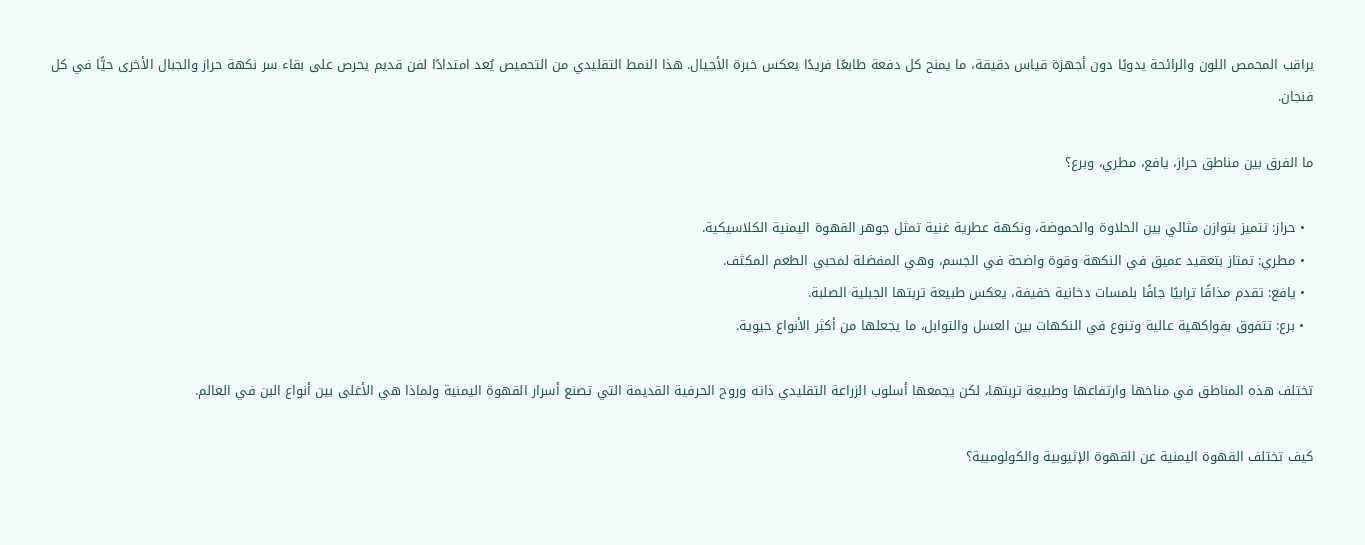يراقب المحمص اللون والرائحة يدويًا دون أجهزة قياس دقيقة، ما يمنح كل دفعة طابعًا فريدًا يعكس خبرة الأجيال. هذا النمط التقليدي من التحميص يُعد امتدادًا لفن قديم يحرص على بقاء سر نكهة حراز والجبال الأخرى حيًّا في كل فنجان.

ما الفرق بين مناطق حراز، يافع، مطري، وبرع؟

  • حراز: تتميز بتوازن مثالي بين الحلاوة والحموضة، ونكهة عطرية غنية تمثل جوهر القهوة اليمنية الكلاسيكية.
  • مطري: تمتاز بتعقيد عميق في النكهة وقوة واضحة في الجسم، وهي المفضلة لمحبي الطعم المكثف.
  • يافع: تقدم مذاقًا ترابيًا جافًا بلمسات دخانية خفيفة، يعكس طبيعة تربتها الجبلية الصلبة.
  • برع: تتفوق بفواكهية عالية وتنوع في النكهات بين العسل والتوابل، ما يجعلها من أكثر الأنواع حيوية.

تختلف هذه المناطق في مناخها وارتفاعها وطبيعة تربتها، لكن يجمعها أسلوب الزراعة التقليدي ذاته وروح الحرفية القديمة التي تصنع أسرار القهوة اليمنية ولماذا هي الأغلى بين أنواع البن في العالم.

كيف تختلف القهوة اليمنية عن القهوة الإثيوبية والكولومبية؟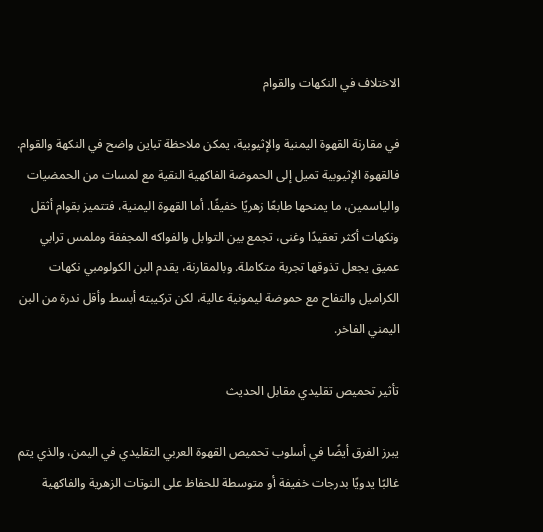الاختلاف في النكهات والقوام

في مقارنة القهوة اليمنية والإثيوبية، يمكن ملاحظة تباين واضح في النكهة والقوام. فالقهوة الإثيوبية تميل إلى الحموضة الفاكهية النقية مع لمسات من الحمضيات والياسمين، ما يمنحها طابعًا زهريًا خفيفًا. أما القهوة اليمنية، فتتميز بقوام أثقل ونكهات أكثر تعقيدًا وغنى، تجمع بين التوابل والفواكه المجففة وملمس ترابي عميق يجعل تذوقها تجربة متكاملة. وبالمقارنة، يقدم البن الكولومبي نكهات الكراميل والتفاح مع حموضة ليمونية عالية، لكن تركيبته أبسط وأقل ندرة من البن اليمني الفاخر.

تأثير تحميص تقليدي مقابل الحديث

يبرز الفرق أيضًا في أسلوب تحميص القهوة العربي التقليدي في اليمن، والذي يتم غالبًا يدويًا بدرجات خفيفة أو متوسطة للحفاظ على النوتات الزهرية والفاكهية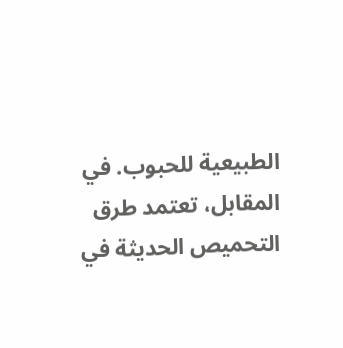الطبيعية للحبوب. في المقابل، تعتمد طرق التحميص الحديثة في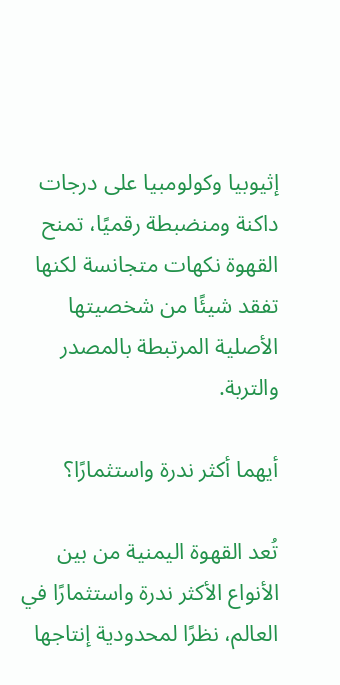إثيوبيا وكولومبيا على درجات داكنة ومنضبطة رقميًا، تمنح القهوة نكهات متجانسة لكنها تفقد شيئًا من شخصيتها الأصلية المرتبطة بالمصدر والتربة.

أيهما أكثر ندرة واستثمارًا؟

تُعد القهوة اليمنية من بين الأنواع الأكثر ندرة واستثمارًا في العالم، نظرًا لمحدودية إنتاجها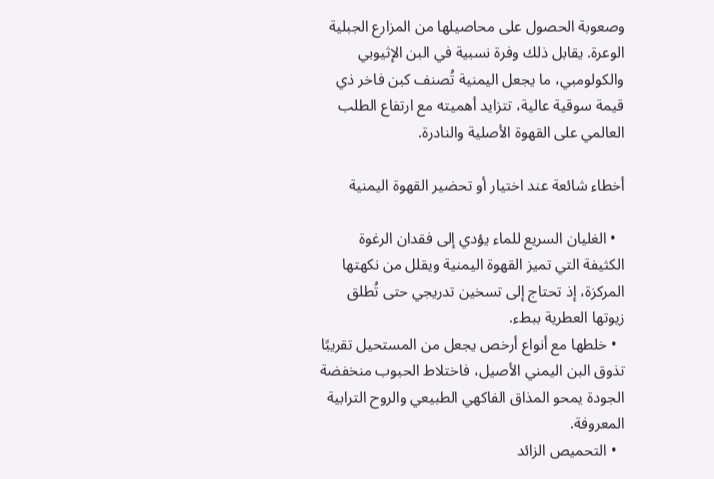وصعوبة الحصول على محاصيلها من المزارع الجبلية الوعرة. يقابل ذلك وفرة نسبية في البن الإثيوبي والكولومبي، ما يجعل اليمنية تُصنف كبن فاخر ذي قيمة سوقية عالية، تتزايد أهميته مع ارتفاع الطلب العالمي على القهوة الأصلية والنادرة.

أخطاء شائعة عند اختيار أو تحضير القهوة اليمنية

  • الغليان السريع للماء يؤدي إلى فقدان الرغوة الكثيفة التي تميز القهوة اليمنية ويقلل من نكهتها المركزة، إذ تحتاج إلى تسخين تدريجي حتى تُطلق زيوتها العطرية ببطء.
  • خلطها مع أنواع أرخص يجعل من المستحيل تقريبًا تذوق البن اليمني الأصيل، فاختلاط الحبوب منخفضة الجودة يمحو المذاق الفاكهي الطبيعي والروح الترابية المعروفة.
  • التحميص الزائد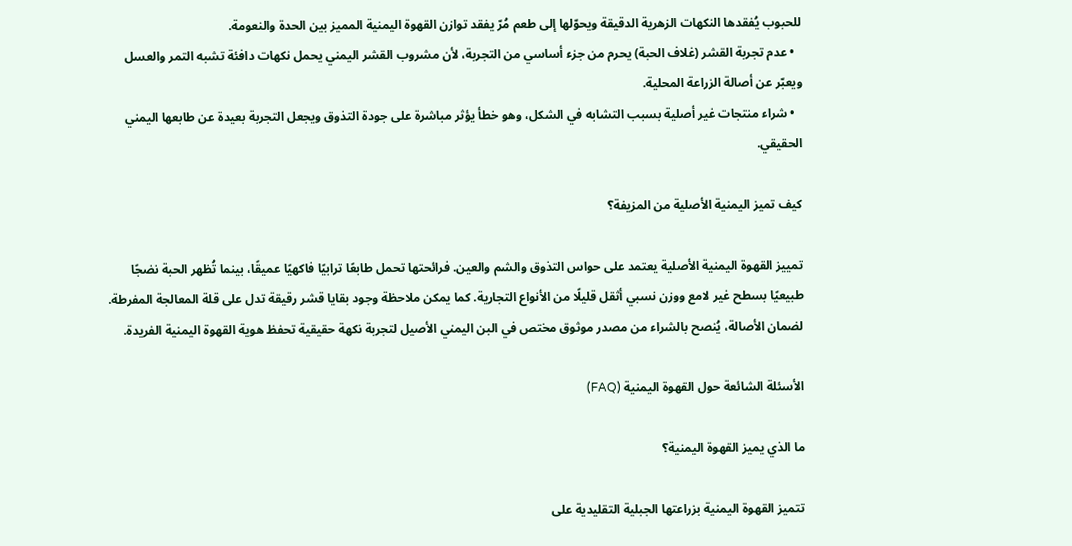للحبوب يُفقدها النكهات الزهرية الدقيقة ويحوّلها إلى طعم مُرّ يفقد توازن القهوة اليمنية المميز بين الحدة والنعومة.
  • عدم تجربة القشر (غلاف الحبة) يحرم من جزء أساسي من التجربة، لأن مشروب القشر اليمني يحمل نكهات دافئة تشبه التمر والعسل ويعبّر عن أصالة الزراعة المحلية.
  • شراء منتجات غير أصلية بسبب التشابه في الشكل، وهو خطأ يؤثر مباشرة على جودة التذوق ويجعل التجربة بعيدة عن طابعها اليمني الحقيقي.

كيف تميز اليمنية الأصلية من المزيفة؟

تمييز القهوة اليمنية الأصلية يعتمد على حواس التذوق والشم والعين. فرائحتها تحمل طابعًا ترابيًا فاكهيًا عميقًا، بينما تُظهر الحبة نضجًا طبيعيًا بسطح غير لامع ووزن نسبي أثقل قليلًا من الأنواع التجارية. كما يمكن ملاحظة وجود بقايا قشر رقيقة تدل على قلة المعالجة المفرطة. لضمان الأصالة، يُنصح بالشراء من مصدر موثوق مختص في البن اليمني الأصيل لتجربة نكهة حقيقية تحفظ هوية القهوة اليمنية الفريدة.

الأسئلة الشائعة حول القهوة اليمنية (FAQ)

ما الذي يميز القهوة اليمنية؟

تتميز القهوة اليمنية بزراعتها الجبلية التقليدية على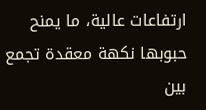ارتفاعات عالية، ما يمنح حبوبها نكهة معقدة تجمع بين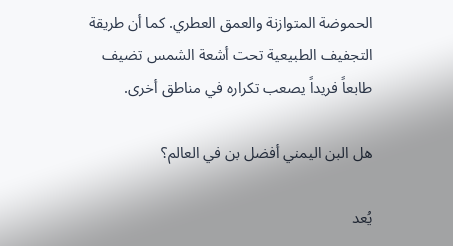الحموضة المتوازنة والعمق العطري. كما أن طريقة التجفيف الطبيعية تحت أشعة الشمس تضيف طابعاً فريداً يصعب تكراره في مناطق أخرى.

هل البن اليمني أفضل بن في العالم؟

يُعد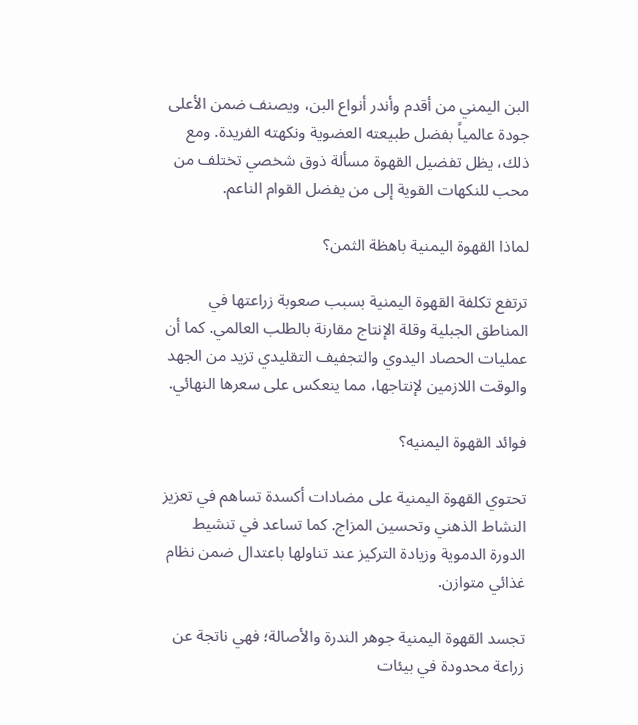البن اليمني من أقدم وأندر أنواع البن، ويصنف ضمن الأعلى جودة عالمياً بفضل طبيعته العضوية ونكهته الفريدة. ومع ذلك، يظل تفضيل القهوة مسألة ذوق شخصي تختلف من محب للنكهات القوية إلى من يفضل القوام الناعم.

لماذا القهوة اليمنية باهظة الثمن؟

ترتفع تكلفة القهوة اليمنية بسبب صعوبة زراعتها في المناطق الجبلية وقلة الإنتاج مقارنة بالطلب العالمي. كما أن عمليات الحصاد اليدوي والتجفيف التقليدي تزيد من الجهد والوقت اللازمين لإنتاجها، مما ينعكس على سعرها النهائي.

فوائد القهوة اليمنيه؟

تحتوي القهوة اليمنية على مضادات أكسدة تساهم في تعزيز النشاط الذهني وتحسين المزاج. كما تساعد في تنشيط الدورة الدموية وزيادة التركيز عند تناولها باعتدال ضمن نظام غذائي متوازن.

تجسد القهوة اليمنية جوهر الندرة والأصالة؛ فهي ناتجة عن زراعة محدودة في بيئات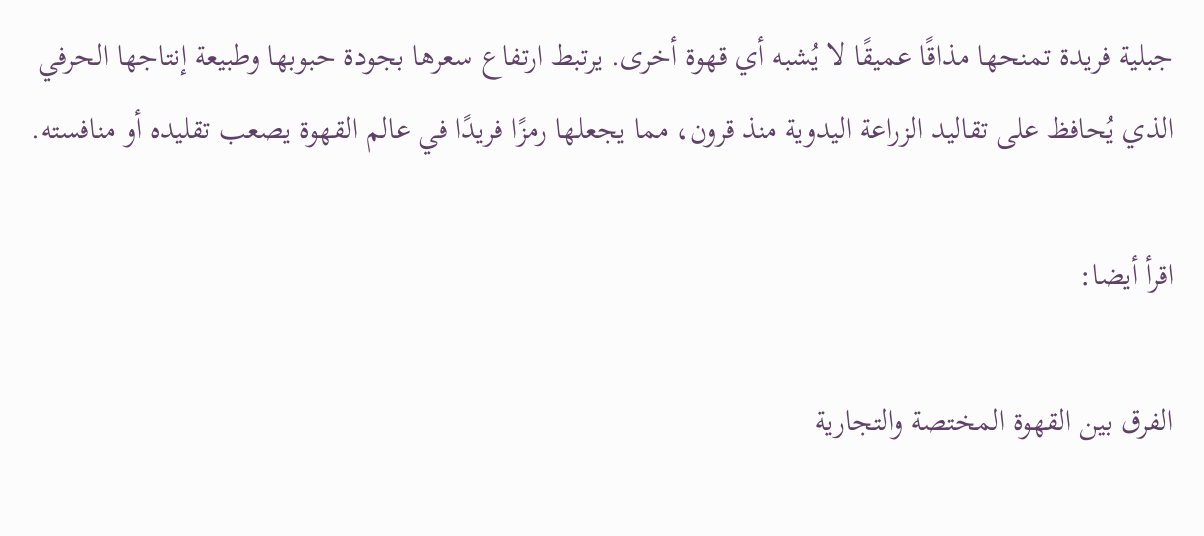جبلية فريدة تمنحها مذاقًا عميقًا لا يُشبه أي قهوة أخرى. يرتبط ارتفاع سعرها بجودة حبوبها وطبيعة إنتاجها الحرفي الذي يُحافظ على تقاليد الزراعة اليدوية منذ قرون، مما يجعلها رمزًا فريدًا في عالم القهوة يصعب تقليده أو منافسته.

اقرأ أيضا:

الفرق بين القهوة المختصة والتجارية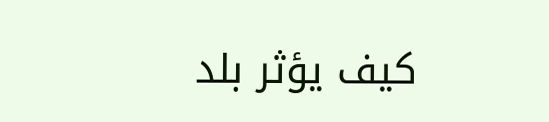كيف يؤثر بلد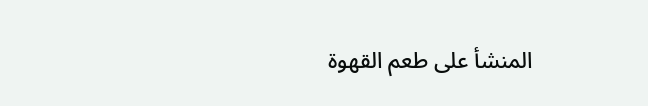المنشأ على طعم القهوة